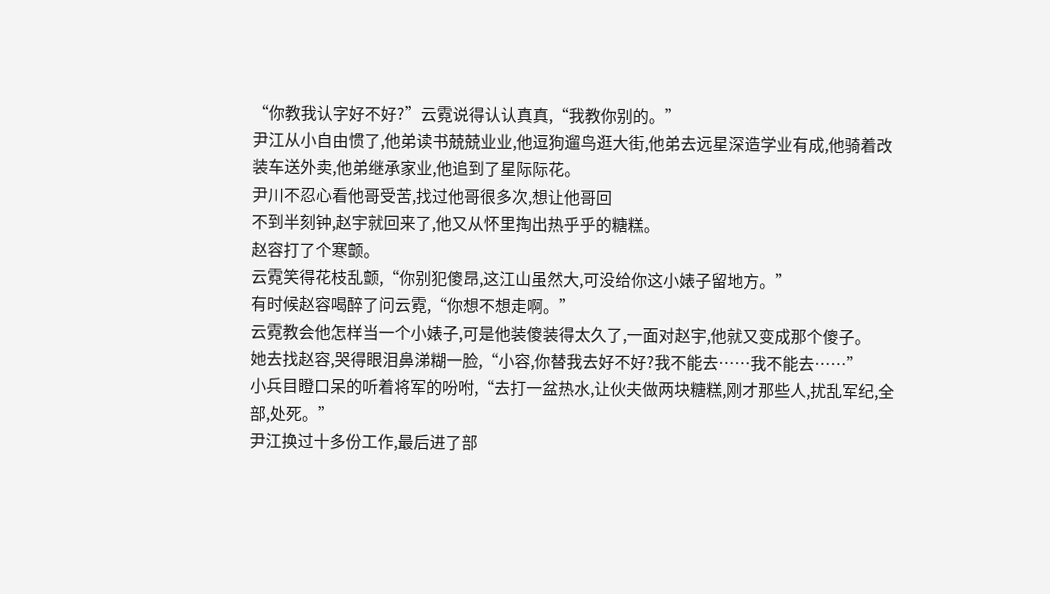“你教我认字好不好?”云霓说得认认真真,“我教你别的。”
尹江从小自由惯了,他弟读书兢兢业业,他逗狗遛鸟逛大街,他弟去远星深造学业有成,他骑着改装车送外卖,他弟继承家业,他追到了星际际花。
尹川不忍心看他哥受苦,找过他哥很多次,想让他哥回
不到半刻钟,赵宇就回来了,他又从怀里掏出热乎乎的糖糕。
赵容打了个寒颤。
云霓笑得花枝乱颤,“你别犯傻昂,这江山虽然大,可没给你这小婊子留地方。”
有时候赵容喝醉了问云霓,“你想不想走啊。”
云霓教会他怎样当一个小婊子,可是他装傻装得太久了,一面对赵宇,他就又变成那个傻子。
她去找赵容,哭得眼泪鼻涕糊一脸,“小容,你替我去好不好?我不能去……我不能去……”
小兵目瞪口呆的听着将军的吩咐,“去打一盆热水,让伙夫做两块糖糕,刚才那些人,扰乱军纪,全部,处死。”
尹江换过十多份工作,最后进了部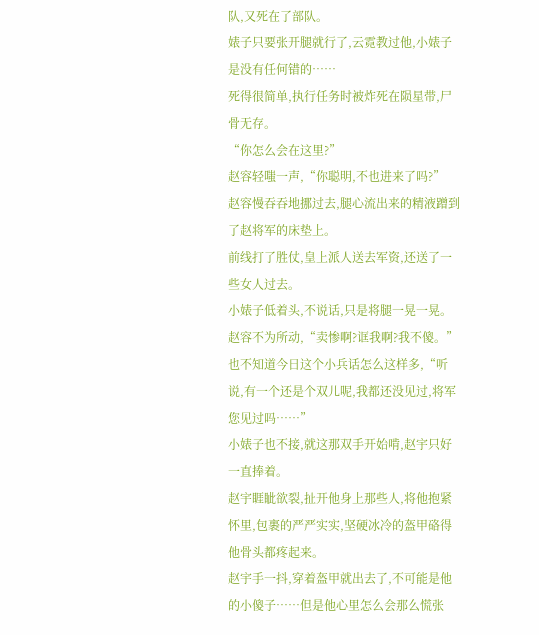队,又死在了部队。
婊子只要张开腿就行了,云霓教过他,小婊子是没有任何错的……
死得很简单,执行任务时被炸死在陨星带,尸骨无存。
“你怎么会在这里?”
赵容轻嗤一声,“你聪明,不也进来了吗?”
赵容慢吞吞地挪过去,腿心流出来的精液蹭到了赵将军的床垫上。
前线打了胜仗,皇上派人送去军资,还送了一些女人过去。
小婊子低着头,不说话,只是将腿一晃一晃。
赵容不为所动,“卖惨啊?诓我啊?我不傻。”
也不知道今日这个小兵话怎么这样多,“听说,有一个还是个双儿呢,我都还没见过,将军您见过吗……”
小婊子也不接,就这那双手开始啃,赵宇只好一直捧着。
赵宇睚眦欲裂,扯开他身上那些人,将他抱紧怀里,包裹的严严实实,坚硬冰冷的盔甲硌得他骨头都疼起来。
赵宇手一抖,穿着盔甲就出去了,不可能是他的小傻子……但是他心里怎么会那么慌张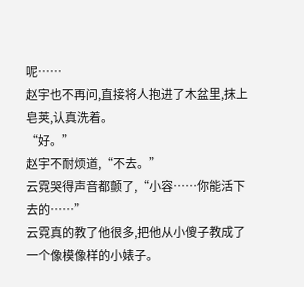呢……
赵宇也不再问,直接将人抱进了木盆里,抹上皂荚,认真洗着。
“好。”
赵宇不耐烦道,“不去。”
云霓哭得声音都颤了,“小容……你能活下去的……”
云霓真的教了他很多,把他从小傻子教成了一个像模像样的小婊子。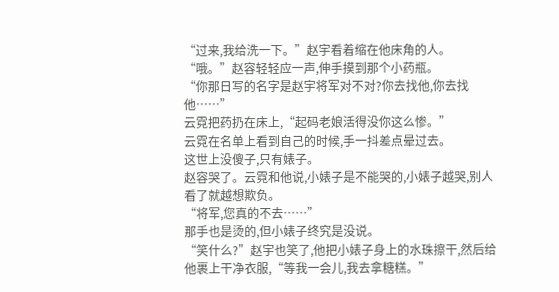“过来,我给洗一下。”赵宇看着缩在他床角的人。
“哦。”赵容轻轻应一声,伸手摸到那个小药瓶。
“你那日写的名字是赵宇将军对不对?你去找他,你去找他……”
云霓把药扔在床上,“起码老娘活得没你这么惨。”
云霓在名单上看到自己的时候,手一抖差点晕过去。
这世上没傻子,只有婊子。
赵容哭了。云霓和他说,小婊子是不能哭的,小婊子越哭,别人看了就越想欺负。
“将军,您真的不去……”
那手也是烫的,但小婊子终究是没说。
“笑什么?”赵宇也笑了,他把小婊子身上的水珠擦干,然后给他裹上干净衣服,“等我一会儿,我去拿糖糕。”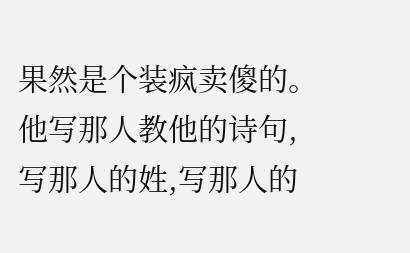果然是个装疯卖傻的。
他写那人教他的诗句,写那人的姓,写那人的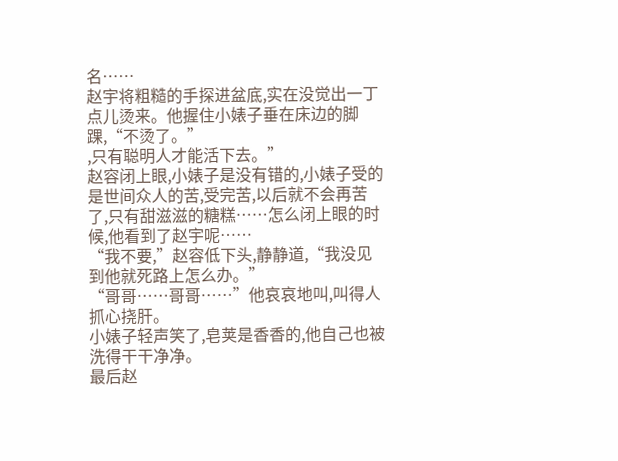名……
赵宇将粗糙的手探进盆底,实在没觉出一丁点儿烫来。他握住小婊子垂在床边的脚踝,“不烫了。”
,只有聪明人才能活下去。”
赵容闭上眼,小婊子是没有错的,小婊子受的是世间众人的苦,受完苦,以后就不会再苦了,只有甜滋滋的糖糕……怎么闭上眼的时候,他看到了赵宇呢……
“我不要,”赵容低下头,静静道,“我没见到他就死路上怎么办。”
“哥哥……哥哥……”他哀哀地叫,叫得人抓心挠肝。
小婊子轻声笑了,皂荚是香香的,他自己也被洗得干干净净。
最后赵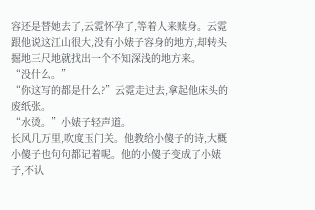容还是替她去了,云霓怀孕了,等着人来赎身。云霓跟他说这江山很大,没有小婊子容身的地方,却转头掘地三尺地就找出一个不知深浅的地方来。
“没什么。”
“你这写的都是什么?”云霓走过去,拿起他床头的废纸张。
“水烫。”小婊子轻声道。
长风几万里,吹度玉门关。他教给小傻子的诗,大概小傻子也句句都记着呢。他的小傻子变成了小婊子,不认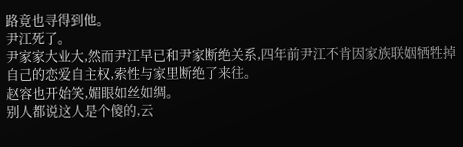路竟也寻得到他。
尹江死了。
尹家家大业大,然而尹江早已和尹家断绝关系,四年前尹江不肯因家族联姻牺牲掉自己的恋爱自主权,索性与家里断绝了来往。
赵容也开始笑,媚眼如丝如绸。
别人都说这人是个傻的,云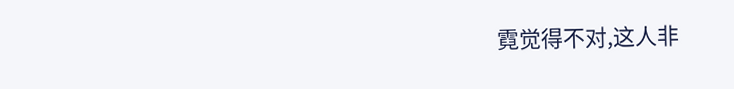霓觉得不对,这人非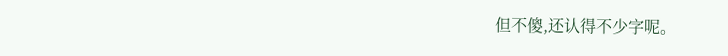但不傻,还认得不少字呢。